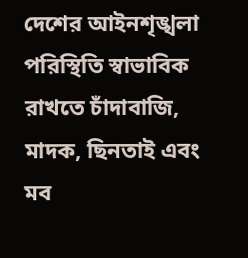দেশের আইনশৃঙ্খলা পরিস্থিতি স্বাভাবিক রাখতে চাঁদাবাজি, মাদক, ছিনতাই এবং মব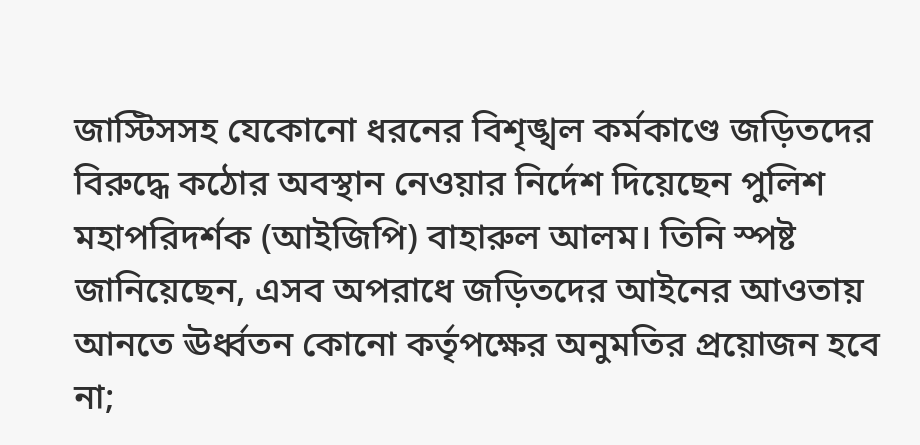জাস্টিসসহ যেকোনো ধরনের বিশৃঙ্খল কর্মকাণ্ডে জড়িতদের বিরুদ্ধে কঠোর অবস্থান নেওয়ার নির্দেশ দিয়েছেন পুলিশ মহাপরিদর্শক (আইজিপি) বাহারুল আলম। তিনি স্পষ্ট জানিয়েছেন, এসব অপরাধে জড়িতদের আইনের আওতায় আনতে ঊর্ধ্বতন কোনো কর্তৃপক্ষের অনুমতির প্রয়োজন হবে না;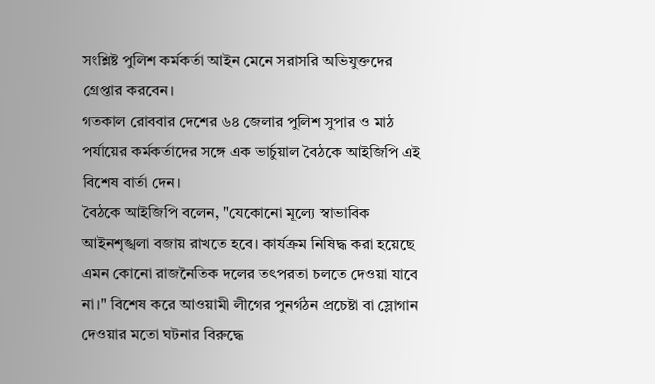সংশ্লিষ্ট পুলিশ কর্মকর্তা আইন মেনে সরাসরি অভিযুক্তদের গ্রেপ্তার করবেন।
গতকাল রোববার দেশের ৬৪ জেলার পুলিশ সুপার ও মাঠ পর্যায়ের কর্মকর্তাদের সঙ্গে এক ভার্চুয়াল বৈঠকে আইজিপি এই বিশেষ বার্তা দেন।
বৈঠকে আইজিপি বলেন, "যেকোনো মূল্যে স্বাভাবিক আইনশৃঙ্খলা বজায় রাখতে হবে। কার্যক্রম নিষিদ্ধ করা হয়েছে এমন কোনো রাজনৈতিক দলের তৎপরতা চলতে দেওয়া যাবে না।" বিশেষ করে আওয়ামী লীগের পুনর্গঠন প্রচেষ্টা বা স্লোগান দেওয়ার মতো ঘটনার বিরুদ্ধে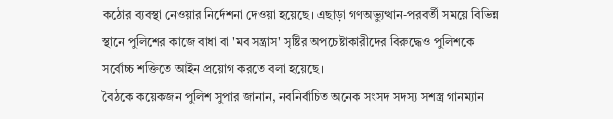কঠোর ব্যবস্থা নেওয়ার নির্দেশনা দেওয়া হয়েছে। এছাড়া গণঅভ্যুত্থান-পরবর্তী সময়ে বিভিন্ন স্থানে পুলিশের কাজে বাধা বা 'মব সন্ত্রাস' সৃষ্টির অপচেষ্টাকারীদের বিরুদ্ধেও পুলিশকে সর্বোচ্চ শক্তিতে আইন প্রয়োগ করতে বলা হয়েছে।
বৈঠকে কয়েকজন পুলিশ সুপার জানান, নবনির্বাচিত অনেক সংসদ সদস্য সশস্ত্র গানম্যান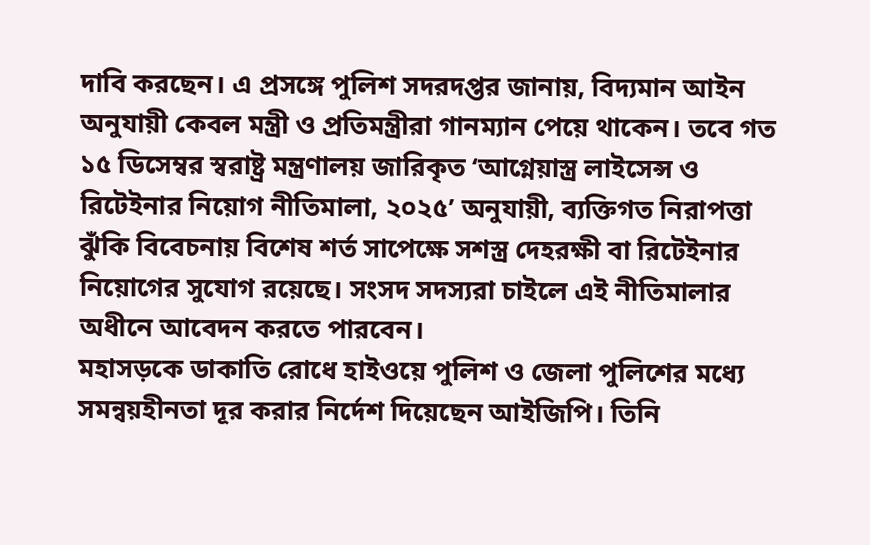দাবি করছেন। এ প্রসঙ্গে পুলিশ সদরদপ্তর জানায়, বিদ্যমান আইন অনুযায়ী কেবল মন্ত্রী ও প্রতিমন্ত্রীরা গানম্যান পেয়ে থাকেন। তবে গত ১৫ ডিসেম্বর স্বরাষ্ট্র মন্ত্রণালয় জারিকৃত ‘আগ্নেয়াস্ত্র লাইসেন্স ও রিটেইনার নিয়োগ নীতিমালা, ২০২৫’ অনুযায়ী, ব্যক্তিগত নিরাপত্তা ঝুঁকি বিবেচনায় বিশেষ শর্ত সাপেক্ষে সশস্ত্র দেহরক্ষী বা রিটেইনার নিয়োগের সুযোগ রয়েছে। সংসদ সদস্যরা চাইলে এই নীতিমালার অধীনে আবেদন করতে পারবেন।
মহাসড়কে ডাকাতি রোধে হাইওয়ে পুলিশ ও জেলা পুলিশের মধ্যে সমন্বয়হীনতা দূর করার নির্দেশ দিয়েছেন আইজিপি। তিনি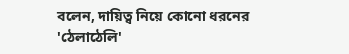বলেন, দায়িত্ব নিয়ে কোনো ধরনের 'ঠেলাঠেলি'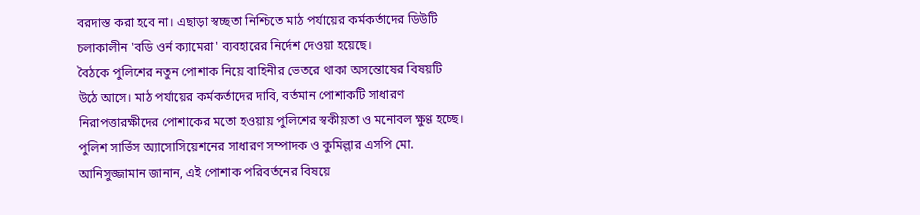বরদাস্ত করা হবে না। এছাড়া স্বচ্ছতা নিশ্চিতে মাঠ পর্যায়ের কর্মকর্তাদের ডিউটি চলাকালীন 'বডি ওর্ন ক্যামেরা' ব্যবহারের নির্দেশ দেওয়া হয়েছে।
বৈঠকে পুলিশের নতুন পোশাক নিয়ে বাহিনীর ভেতরে থাকা অসন্তোষের বিষয়টি উঠে আসে। মাঠ পর্যায়ের কর্মকর্তাদের দাবি, বর্তমান পোশাকটি সাধারণ নিরাপত্তারক্ষীদের পোশাকের মতো হওয়ায় পুলিশের স্বকীয়তা ও মনোবল ক্ষুণ্ণ হচ্ছে। পুলিশ সার্ভিস অ্যাসোসিয়েশনের সাধারণ সম্পাদক ও কুমিল্লার এসপি মো. আনিসুজ্জামান জানান, এই পোশাক পরিবর্তনের বিষয়ে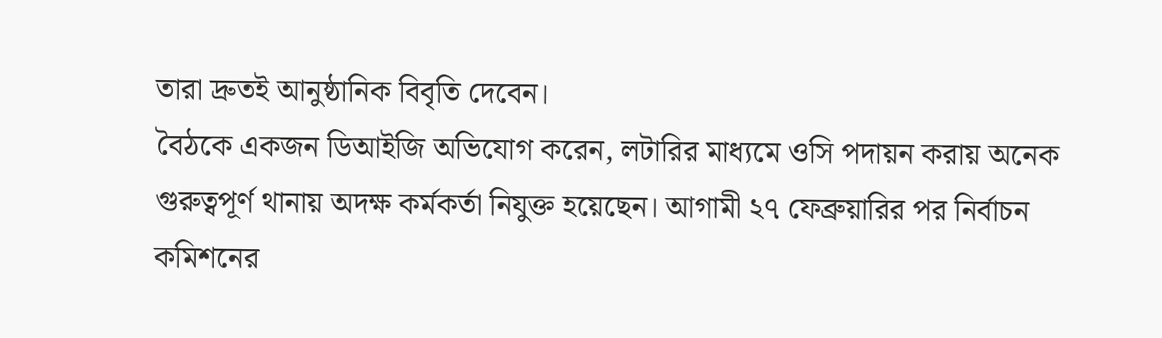তারা দ্রুতই আনুষ্ঠানিক বিবৃতি দেবেন।
বৈঠকে একজন ডিআইজি অভিযোগ করেন, লটারির মাধ্যমে ওসি পদায়ন করায় অনেক গুরুত্বপূর্ণ থানায় অদক্ষ কর্মকর্তা নিযুক্ত হয়েছেন। আগামী ২৭ ফেব্রুয়ারির পর নির্বাচন কমিশনের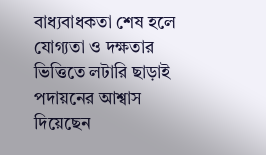বাধ্যবাধকতা শেষ হলে যোগ্যতা ও দক্ষতার ভিত্তিতে লটারি ছাড়াই পদায়নের আশ্বাস দিয়েছেন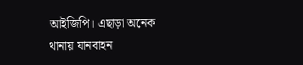আইজিপি। এছাড়া অনেক থানায় যানবাহন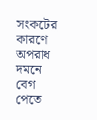সংকটের কারণে অপরাধ দমনে বেগ পেতে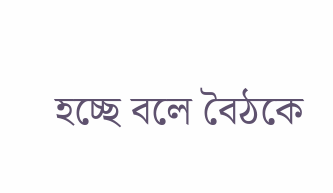হচ্ছে বলে বৈঠকে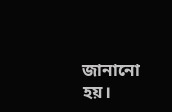জানানো হয়।